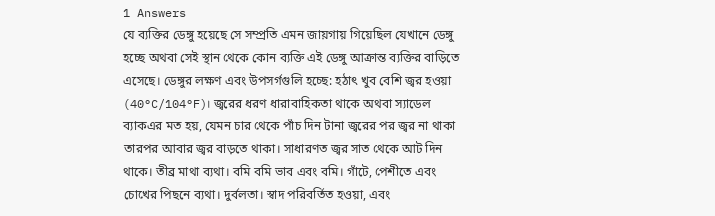1 Answers
যে ব্যক্তির ডেঙ্গু হয়েছে সে সম্প্রতি এমন জায়গায় গিয়েছিল যেখানে ডেঙ্গু হচ্ছে অথবা সেই স্থান থেকে কোন ব্যক্তি এই ডেঙ্গু আক্রান্ত ব্যক্তির বাড়িতে এসেছে। ডেঙ্গুর লক্ষণ এবং উপসর্গগুলি হচ্ছে: হঠাৎ খুব বেশি জ্বর হওয়া (40°C/104°F)। জ্বরের ধরণ ধারাবাহিকতা থাকে অথবা স্যাডেল ব্যাকএর মত হয়, যেমন চার থেকে পাঁচ দিন টানা জ্বরের পর জ্বর না থাকা তারপর আবার জ্বর বাড়তে থাকা। সাধারণত জ্বর সাত থেকে আট দিন থাকে। তীব্র মাথা ব্যথা। বমি বমি ভাব এবং বমি। গাঁটে, পেশীতে এবং চোখের পিছনে ব্যথা। দুর্বলতা। স্বাদ পরিবর্তিত হওয়া, এবং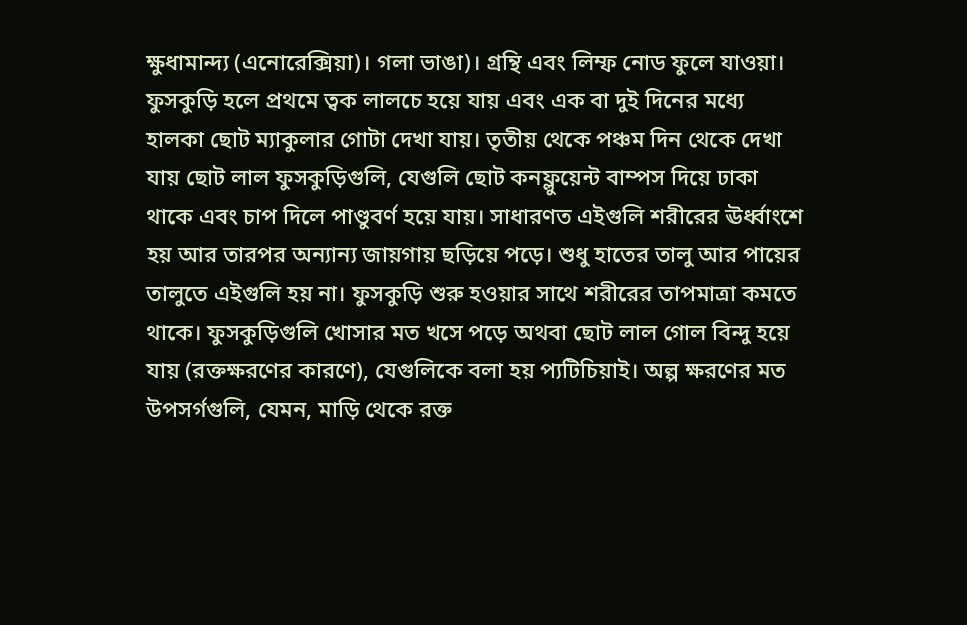ক্ষুধামান্দ্য (এনোরেক্সিয়া)। গলা ভাঙা)। গ্রন্থি এবং লিম্ফ নোড ফুলে যাওয়া। ফুসকুড়ি হলে প্রথমে ত্বক লালচে হয়ে যায় এবং এক বা দুই দিনের মধ্যে হালকা ছোট ম্যাকুলার গোটা দেখা যায়। তৃতীয় থেকে পঞ্চম দিন থেকে দেখা যায় ছোট লাল ফুসকুড়িগুলি, যেগুলি ছোট কনফ্লুয়েন্ট বাম্পস দিয়ে ঢাকা থাকে এবং চাপ দিলে পাণ্ডুবর্ণ হয়ে যায়। সাধারণত এইগুলি শরীরের ঊর্ধ্বাংশে হয় আর তারপর অন্যান্য জায়গায় ছড়িয়ে পড়ে। শুধু হাতের তালু আর পায়ের তালুতে এইগুলি হয় না। ফুসকুড়ি শুরু হওয়ার সাথে শরীরের তাপমাত্রা কমতে থাকে। ফুসকুড়িগুলি খোসার মত খসে পড়ে অথবা ছোট লাল গোল বিন্দু হয়ে যায় (রক্তক্ষরণের কারণে), যেগুলিকে বলা হয় প্যটিচিয়াই। অল্প ক্ষরণের মত উপসর্গগুলি, যেমন, মাড়ি থেকে রক্ত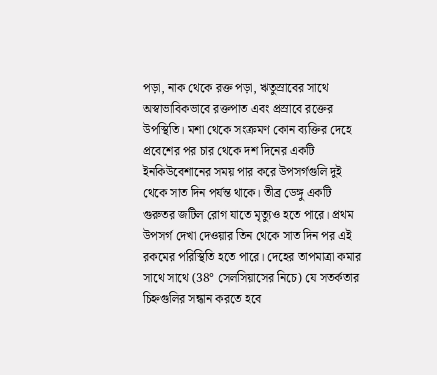পড়া, নাক থেকে রক্ত পড়া, ঋতুস্রাবের সাথে অস্বাভাবিকভাবে রক্তপাত এবং প্রস্রাবে রক্তের উপস্থিতি। মশা থেকে সংক্রমণ কোন ব্যক্তির দেহে প্রবেশের পর চার থেকে দশ দিনের একটি ইনকিউবেশানের সময় পার করে উপসর্গগুলি দুই থেকে সাত দিন পর্যন্ত থাকে। তীব্র ডেঙ্গু একটি গুরুতর জটিল রোগ যাতে মৃত্যুও হতে পারে। প্রথম উপসর্গ দেখা দেওয়ার তিন থেকে সাত দিন পর এই রকমের পরিস্থিতি হতে পারে। দেহের তাপমাত্রা কমার সাথে সাথে (38° সেলসিয়াসের নিচে) যে সতর্কতার চিহ্নগুলির সন্ধান করতে হবে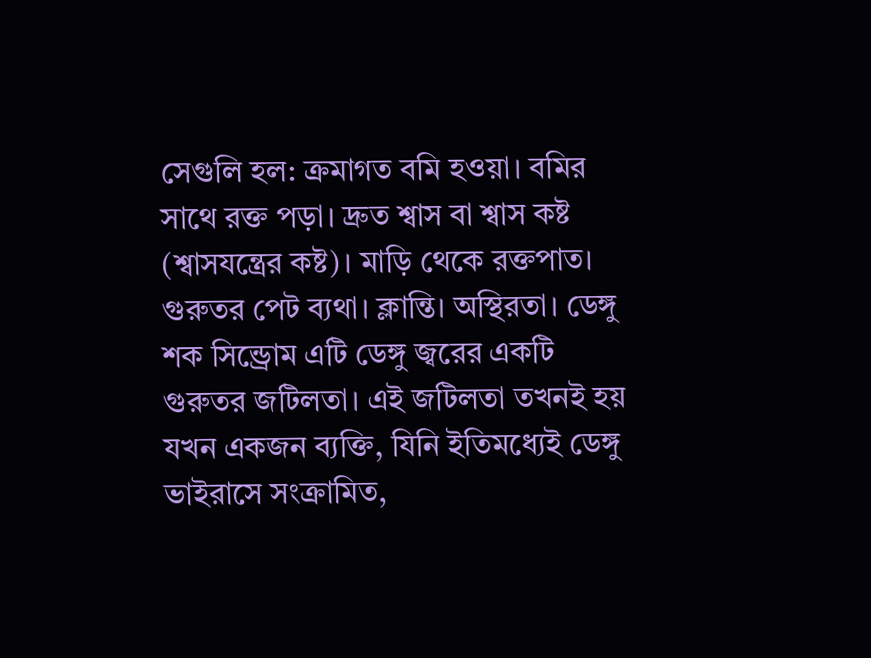সেগুলি হল: ক্রমাগত বমি হওয়া। বমির সাথে রক্ত পড়া। দ্রুত শ্বাস বা শ্বাস কষ্ট (শ্বাসযন্ত্রের কষ্ট)। মাড়ি থেকে রক্তপাত। গুরুতর পেট ব্যথা। ক্লান্তি। অস্থিরতা। ডেঙ্গু শক সিন্ড্রোম এটি ডেঙ্গু জ্বরের একটি গুরুতর জটিলতা। এই জটিলতা তখনই হয় যখন একজন ব্যক্তি, যিনি ইতিমধ্যেই ডেঙ্গু ভাইরাসে সংক্রামিত,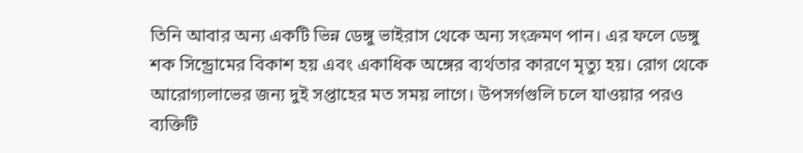তিনি আবার অন্য একটি ভিন্ন ডেঙ্গু ভাইরাস থেকে অন্য সংক্রমণ পান। এর ফলে ডেঙ্গু শক সিন্ড্রোমের বিকাশ হয় এবং একাধিক অঙ্গের ব্যর্থতার কারণে মৃত্যু হয়। রোগ থেকে আরোগ্যলাভের জন্য দুই সপ্তাহের মত সময় লাগে। উপসর্গগুলি চলে যাওয়ার পরও ব্যক্তিটি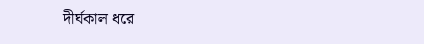দীর্ঘকাল ধরে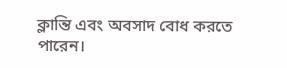ক্লান্তি এবং অবসাদ বোধ করতে পারেন।